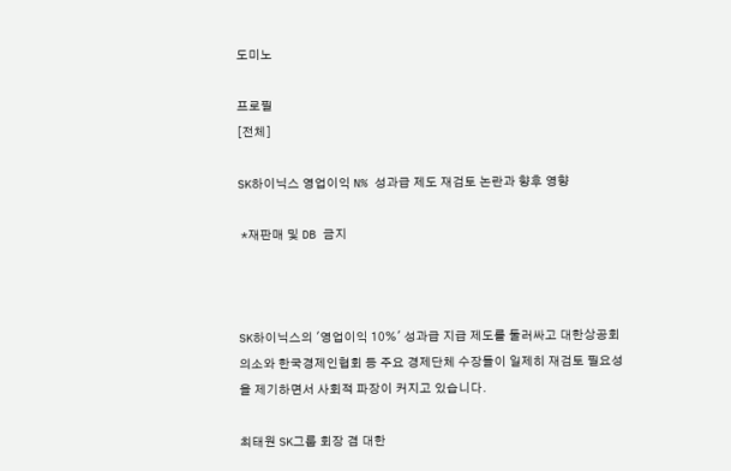도미노

프로필
[전체]

SK하이닉스 영업이익 N% 성과급 제도 재검토 논란과 향후 영향

 *재판매 및 DB 금지



SK하이닉스의 '영업이익 10%' 성과급 지급 제도를 둘러싸고 대한상공회의소와 한국경제인협회 등 주요 경제단체 수장들이 일제히 재검토 필요성을 제기하면서 사회적 파장이 커지고 있습니다.

최태원 SK그룹 회장 겸 대한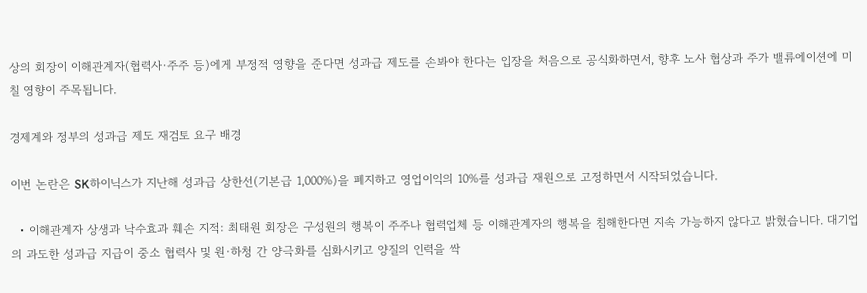상의 회장이 이해관계자(협력사·주주 등)에게 부정적 영향을 준다면 성과급 제도를 손봐야 한다는 입장을 처음으로 공식화하면서, 향후 노사 협상과 주가 밸류에이션에 미칠 영향이 주목됩니다.

경제계와 정부의 성과급 제도 재검토 요구 배경

이번 논란은 SK하이닉스가 지난해 성과급 상한선(기본급 1,000%)을 폐지하고 영업이익의 10%를 성과급 재원으로 고정하면서 시작되었습니다.

  • 이해관계자 상생과 낙수효과 훼손 지적: 최태원 회장은 구성원의 행복이 주주나 협력업체 등 이해관계자의 행복을 침해한다면 지속 가능하지 않다고 밝혔습니다. 대기업의 과도한 성과급 지급이 중소 협력사 및 원·하청 간 양극화를 심화시키고 양질의 인력을 싹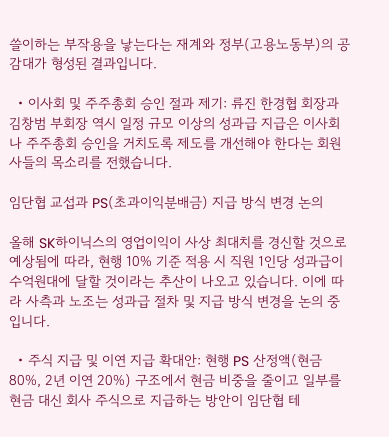쓸이하는 부작용을 낳는다는 재계와 정부(고용노동부)의 공감대가 형성된 결과입니다.

  • 이사회 및 주주총회 승인 절과 제기: 류진 한경협 회장과 김창범 부회장 역시 일정 규모 이상의 성과급 지급은 이사회나 주주총회 승인을 거치도록 제도를 개선해야 한다는 회원사들의 목소리를 전했습니다.

임단협 교섭과 PS(초과이익분배금) 지급 방식 변경 논의

올해 SK하이닉스의 영업이익이 사상 최대치를 경신할 것으로 예상됨에 따라, 현행 10% 기준 적용 시 직원 1인당 성과급이 수억원대에 달할 것이라는 추산이 나오고 있습니다. 이에 따라 사측과 노조는 성과급 절차 및 지급 방식 변경을 논의 중입니다.

  • 주식 지급 및 이연 지급 확대안: 현행 PS 산정액(현금 80%, 2년 이연 20%) 구조에서 현금 비중을 줄이고 일부를 현금 대신 회사 주식으로 지급하는 방안이 임단협 테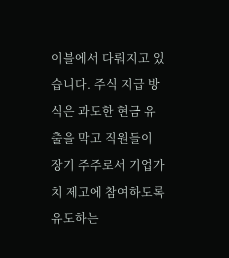이블에서 다뤄지고 있습니다. 주식 지급 방식은 과도한 현금 유출을 막고 직원들이 장기 주주로서 기업가치 제고에 참여하도록 유도하는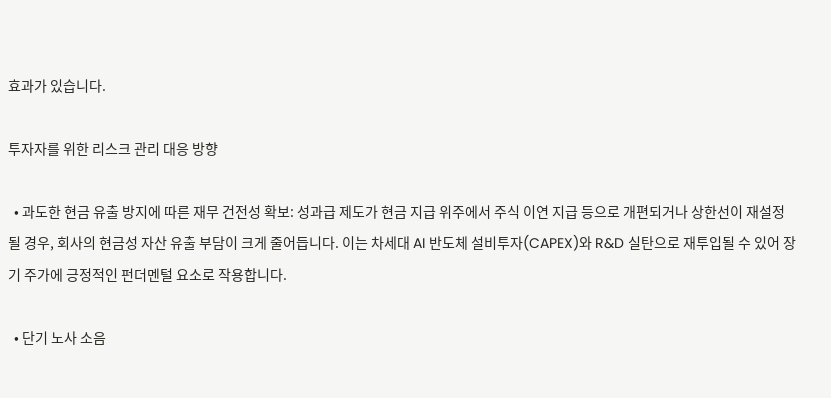효과가 있습니다.

투자자를 위한 리스크 관리 대응 방향

  • 과도한 현금 유출 방지에 따른 재무 건전성 확보: 성과급 제도가 현금 지급 위주에서 주식 이연 지급 등으로 개편되거나 상한선이 재설정될 경우, 회사의 현금성 자산 유출 부담이 크게 줄어듭니다. 이는 차세대 AI 반도체 설비투자(CAPEX)와 R&D 실탄으로 재투입될 수 있어 장기 주가에 긍정적인 펀더멘털 요소로 작용합니다.

  • 단기 노사 소음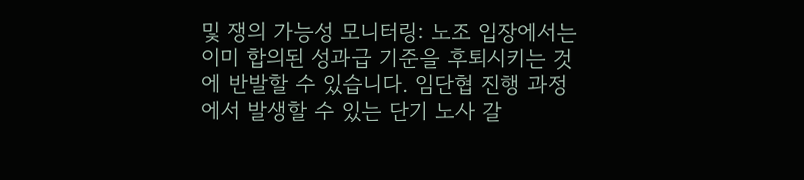및 쟁의 가능성 모니터링: 노조 입장에서는 이미 합의된 성과급 기준을 후퇴시키는 것에 반발할 수 있습니다. 임단협 진행 과정에서 발생할 수 있는 단기 노사 갈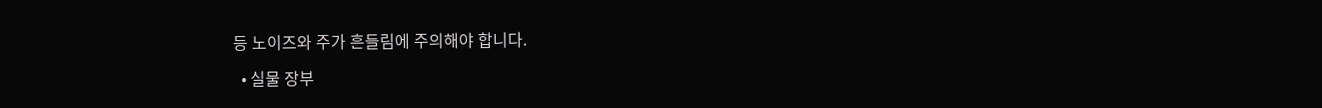등 노이즈와 주가 흔들림에 주의해야 합니다.

  • 실물 장부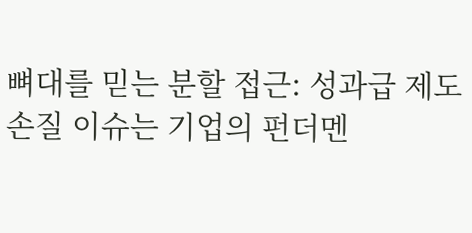뼈대를 믿는 분할 접근: 성과급 제도 손질 이슈는 기업의 펀더멘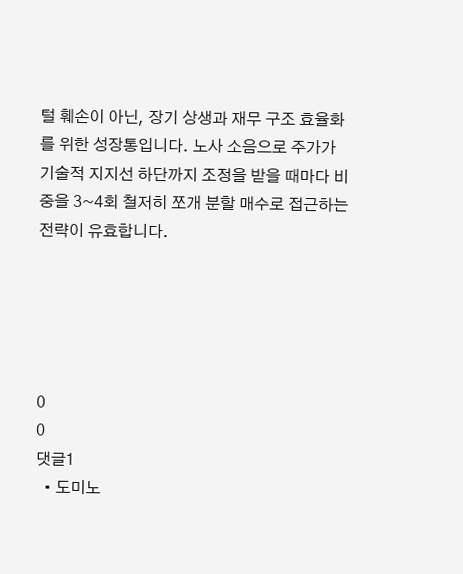털 훼손이 아닌, 장기 상생과 재무 구조 효율화를 위한 성장통입니다. 노사 소음으로 주가가 기술적 지지선 하단까지 조정을 받을 때마다 비중을 3~4회 철저히 쪼개 분할 매수로 접근하는 전략이 유효합니다.





0
0
댓글1
  • 도미노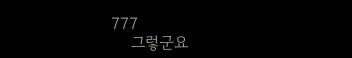777
    그렇군요